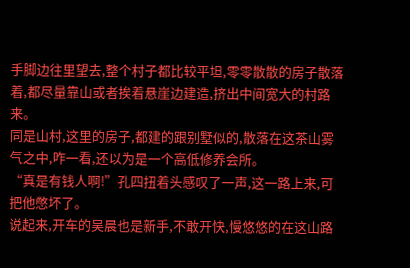手脚边往里望去,整个村子都比较平坦,零零散散的房子散落着,都尽量靠山或者挨着悬崖边建造,挤出中间宽大的村路来。
同是山村,这里的房子,都建的跟别墅似的,散落在这茶山雾气之中,咋一看,还以为是一个高低修养会所。
“真是有钱人啊!”孔四扭着头感叹了一声,这一路上来,可把他憋坏了。
说起来,开车的吴晨也是新手,不敢开快,慢悠悠的在这山路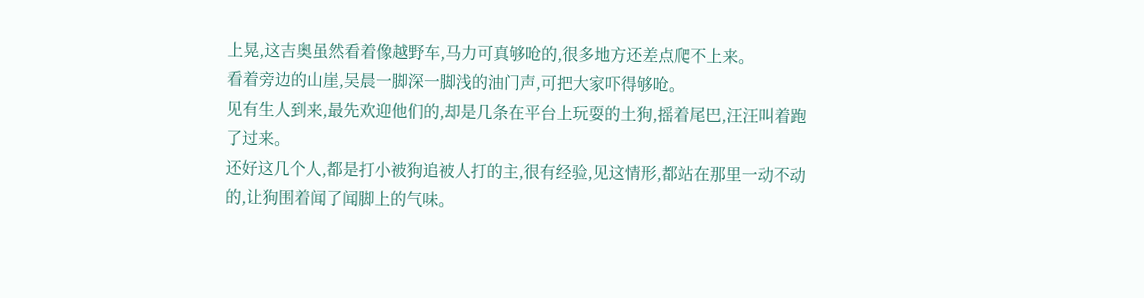上晃,这吉奥虽然看着像越野车,马力可真够呛的,很多地方还差点爬不上来。
看着旁边的山崖,吴晨一脚深一脚浅的油门声,可把大家吓得够呛。
见有生人到来,最先欢迎他们的,却是几条在平台上玩耍的土狗,摇着尾巴,汪汪叫着跑了过来。
还好这几个人,都是打小被狗追被人打的主,很有经验,见这情形,都站在那里一动不动的,让狗围着闻了闻脚上的气味。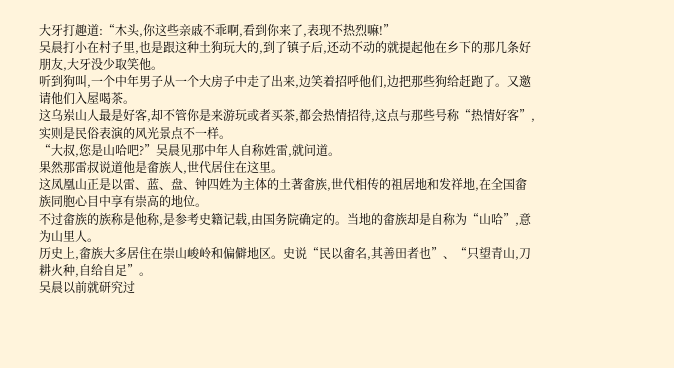大牙打趣道:“木头,你这些亲戚不乖啊,看到你来了,表现不热烈嘛!”
吴晨打小在村子里,也是跟这种土狗玩大的,到了镇子后,还动不动的就提起他在乡下的那几条好朋友,大牙没少取笑他。
听到狗叫,一个中年男子从一个大房子中走了出来,边笑着招呼他们,边把那些狗给赶跑了。又邀请他们入屋喝茶。
这乌岽山人最是好客,却不管你是来游玩或者买茶,都会热情招待,这点与那些号称“热情好客”,实则是民俗表演的风光景点不一样。
“大叔,您是山哈吧?”吴晨见那中年人自称姓雷,就问道。
果然那雷叔说道他是畲族人,世代居住在这里。
这凤凰山正是以雷、蓝、盘、钟四姓为主体的土著畲族,世代相传的祖居地和发祥地,在全国畲族同胞心目中享有崇高的地位。
不过畲族的族称是他称,是参考史籍记载,由国务院确定的。当地的畲族却是自称为“山哈”,意为山里人。
历史上,畲族大多居住在崇山峻岭和偏僻地区。史说“民以畬名,其善田者也”、“只望青山,刀耕火种,自给自足”。
吴晨以前就研究过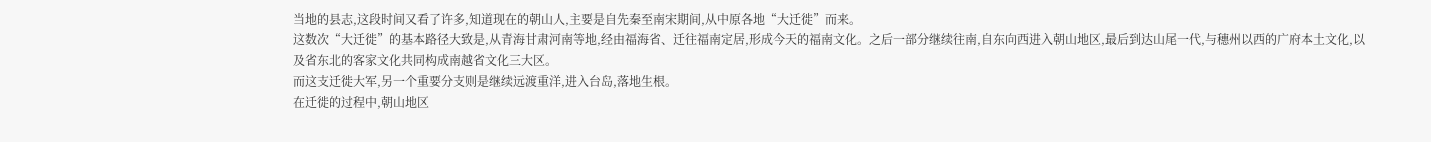当地的县志,这段时间又看了许多,知道现在的朝山人,主要是自先秦至南宋期间,从中原各地“大迁徙”而来。
这数次“大迁徙”的基本路径大致是,从青海甘肃河南等地,经由福海省、迁往福南定居,形成今天的福南文化。之后一部分继续往南,自东向西进入朝山地区,最后到达山尾一代,与穗州以西的广府本土文化,以及省东北的客家文化共同构成南越省文化三大区。
而这支迁徙大军,另一个重要分支则是继续远渡重洋,进入台岛,落地生根。
在迁徙的过程中,朝山地区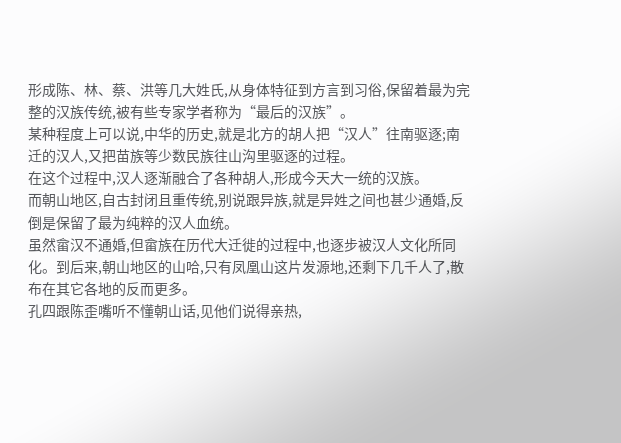形成陈、林、蔡、洪等几大姓氏,从身体特征到方言到习俗,保留着最为完整的汉族传统,被有些专家学者称为“最后的汉族”。
某种程度上可以说,中华的历史,就是北方的胡人把“汉人”往南驱逐;南迁的汉人,又把苗族等少数民族往山沟里驱逐的过程。
在这个过程中,汉人逐渐融合了各种胡人,形成今天大一统的汉族。
而朝山地区,自古封闭且重传统,别说跟异族,就是异姓之间也甚少通婚,反倒是保留了最为纯粹的汉人血统。
虽然畲汉不通婚,但畲族在历代大迁徙的过程中,也逐步被汉人文化所同化。到后来,朝山地区的山哈,只有凤凰山这片发源地,还剩下几千人了,散布在其它各地的反而更多。
孔四跟陈歪嘴听不懂朝山话,见他们说得亲热,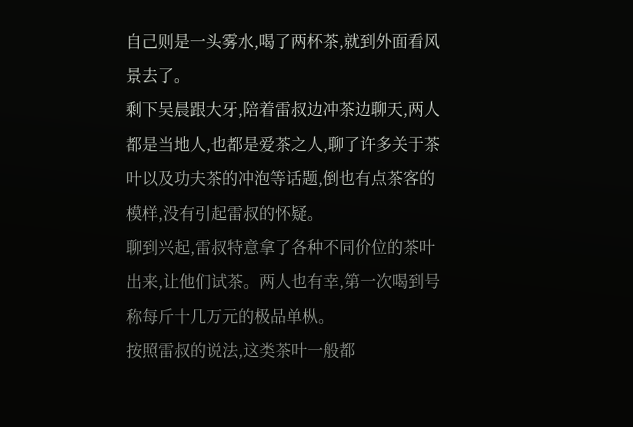自己则是一头雾水,喝了两杯茶,就到外面看风景去了。
剩下吴晨跟大牙,陪着雷叔边冲茶边聊天,两人都是当地人,也都是爱茶之人,聊了许多关于茶叶以及功夫茶的冲泡等话题,倒也有点茶客的模样,没有引起雷叔的怀疑。
聊到兴起,雷叔特意拿了各种不同价位的茶叶出来,让他们试茶。两人也有幸,第一次喝到号称每斤十几万元的极品单枞。
按照雷叔的说法,这类茶叶一般都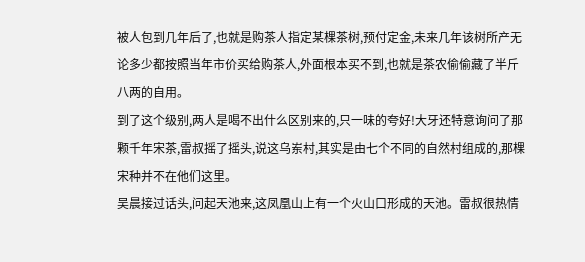被人包到几年后了,也就是购茶人指定某棵茶树,预付定金,未来几年该树所产无论多少都按照当年市价买给购茶人,外面根本买不到,也就是茶农偷偷藏了半斤八两的自用。
到了这个级别,两人是喝不出什么区别来的,只一味的夸好!大牙还特意询问了那颗千年宋茶,雷叔摇了摇头,说这乌岽村,其实是由七个不同的自然村组成的,那棵宋种并不在他们这里。
吴晨接过话头,问起天池来,这凤凰山上有一个火山口形成的天池。雷叔很热情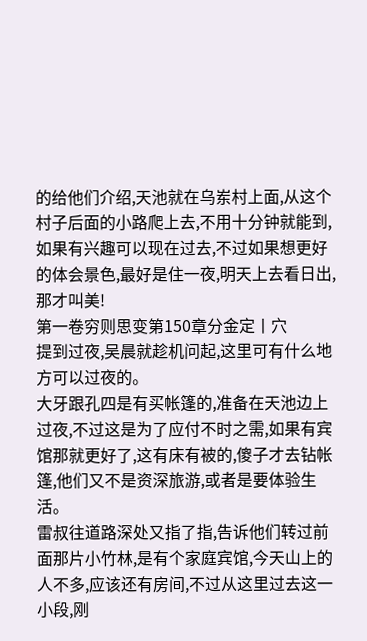的给他们介绍,天池就在乌岽村上面,从这个村子后面的小路爬上去,不用十分钟就能到,如果有兴趣可以现在过去,不过如果想更好的体会景色,最好是住一夜,明天上去看日出,那才叫美!
第一卷穷则思变第150章分金定丨穴
提到过夜,吴晨就趁机问起,这里可有什么地方可以过夜的。
大牙跟孔四是有买帐篷的,准备在天池边上过夜,不过这是为了应付不时之需,如果有宾馆那就更好了,这有床有被的,傻子才去钻帐篷,他们又不是资深旅游,或者是要体验生活。
雷叔往道路深处又指了指,告诉他们转过前面那片小竹林,是有个家庭宾馆,今天山上的人不多,应该还有房间,不过从这里过去这一小段,刚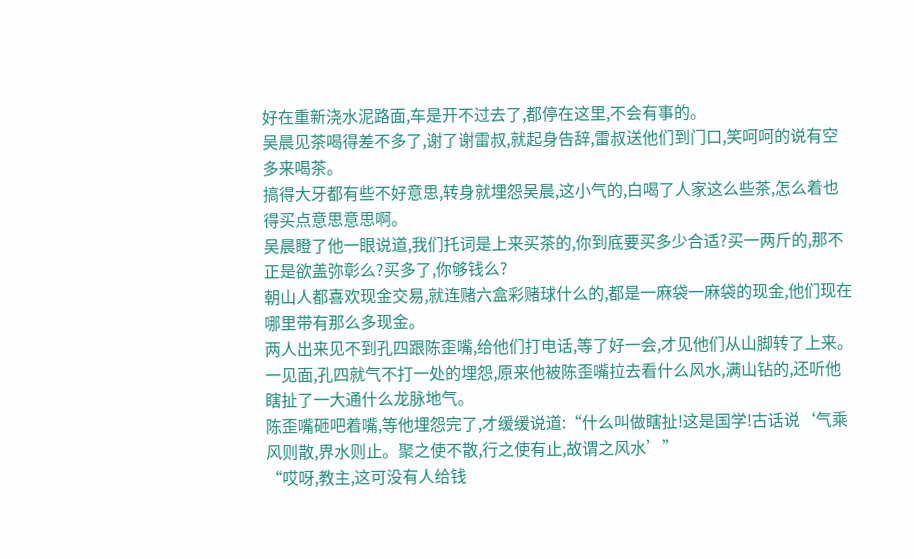好在重新浇水泥路面,车是开不过去了,都停在这里,不会有事的。
吴晨见茶喝得差不多了,谢了谢雷叔,就起身告辞,雷叔送他们到门口,笑呵呵的说有空多来喝茶。
搞得大牙都有些不好意思,转身就埋怨吴晨,这小气的,白喝了人家这么些茶,怎么着也得买点意思意思啊。
吴晨瞪了他一眼说道,我们托词是上来买茶的,你到底要买多少合适?买一两斤的,那不正是欲盖弥彰么?买多了,你够钱么?
朝山人都喜欢现金交易,就连赌六盒彩赌球什么的,都是一麻袋一麻袋的现金,他们现在哪里带有那么多现金。
两人出来见不到孔四跟陈歪嘴,给他们打电话,等了好一会,才见他们从山脚转了上来。
一见面,孔四就气不打一处的埋怨,原来他被陈歪嘴拉去看什么风水,满山钻的,还听他瞎扯了一大通什么龙脉地气。
陈歪嘴砸吧着嘴,等他埋怨完了,才缓缓说道:“什么叫做瞎扯!这是国学!古话说‘气乘风则散,界水则止。聚之使不散,行之使有止,故谓之风水’”
“哎呀,教主,这可没有人给钱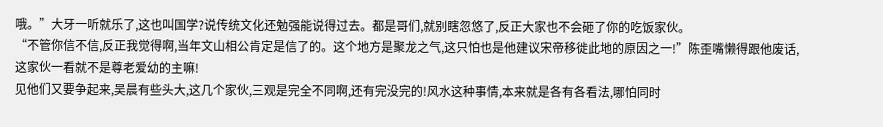哦。”大牙一听就乐了,这也叫国学?说传统文化还勉强能说得过去。都是哥们,就别瞎忽悠了,反正大家也不会砸了你的吃饭家伙。
“不管你信不信,反正我觉得啊,当年文山相公肯定是信了的。这个地方是聚龙之气,这只怕也是他建议宋帝移徙此地的原因之一!”陈歪嘴懒得跟他废话,这家伙一看就不是尊老爱幼的主嘛!
见他们又要争起来,吴晨有些头大,这几个家伙,三观是完全不同啊,还有完没完的!风水这种事情,本来就是各有各看法,哪怕同时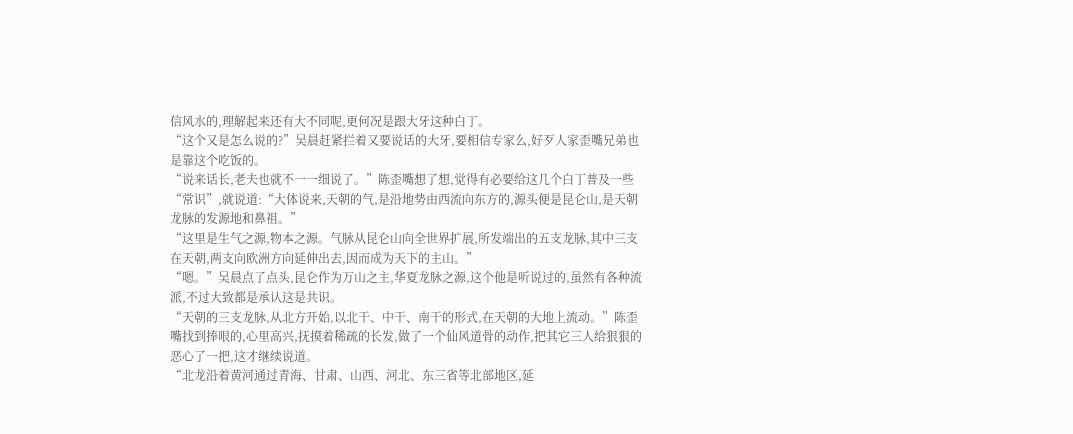信风水的,理解起来还有大不同呢,更何况是跟大牙这种白丁。
“这个又是怎么说的?”吴晨赶紧拦着又要说话的大牙,要相信专家么,好歹人家歪嘴兄弟也是靠这个吃饭的。
“说来话长,老夫也就不一一细说了。”陈歪嘴想了想,觉得有必要给这几个白丁普及一些“常识”,就说道:“大体说来,天朝的气,是沿地势由西流向东方的,源头便是昆仑山,是天朝龙脉的发源地和鼻祖。”
“这里是生气之源,物本之源。气脉从昆仑山向全世界扩展,所发端出的五支龙脉,其中三支在天朝,两支向欧洲方向延伸出去,因而成为天下的主山。”
“嗯。”吴晨点了点头,昆仑作为万山之主,华夏龙脉之源,这个他是听说过的,虽然有各种流派,不过大致都是承认这是共识。
“天朝的三支龙脉,从北方开始,以北干、中干、南干的形式,在天朝的大地上流动。”陈歪嘴找到捧哏的,心里高兴,抚摸着稀疏的长发,做了一个仙风道骨的动作,把其它三人给狠狠的恶心了一把,这才继续说道。
“北龙沿着黄河通过青海、甘肃、山西、河北、东三省等北部地区,延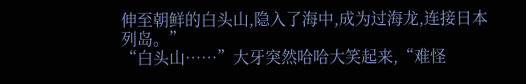伸至朝鲜的白头山,隐入了海中,成为过海龙,连接日本列岛。”
“白头山……”大牙突然哈哈大笑起来,“难怪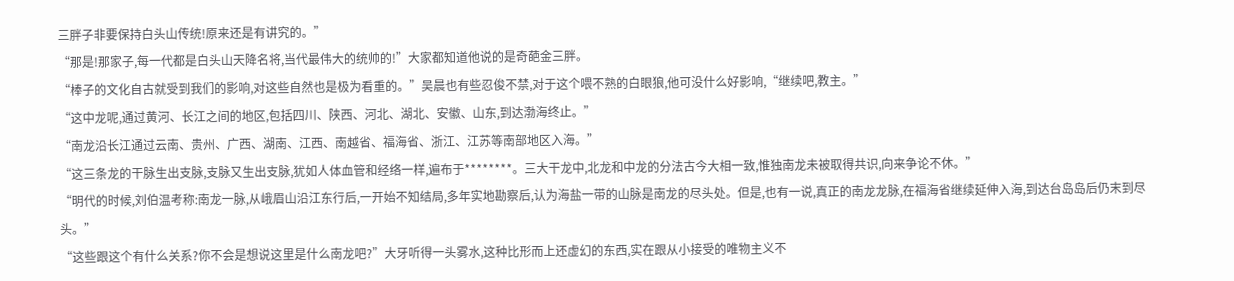三胖子非要保持白头山传统!原来还是有讲究的。”
“那是!那家子,每一代都是白头山天降名将,当代最伟大的统帅的!”大家都知道他说的是奇葩金三胖。
“棒子的文化自古就受到我们的影响,对这些自然也是极为看重的。”吴晨也有些忍俊不禁,对于这个喂不熟的白眼狼,他可没什么好影响,“继续吧,教主。”
“这中龙呢,通过黄河、长江之间的地区,包括四川、陕西、河北、湖北、安徽、山东,到达渤海终止。”
“南龙沿长江通过云南、贵州、广西、湖南、江西、南越省、福海省、浙江、江苏等南部地区入海。”
“这三条龙的干脉生出支脉,支脉又生出支脉,犹如人体血管和经络一样,遍布于********。三大干龙中,北龙和中龙的分法古今大相一致,惟独南龙未被取得共识,向来争论不休。”
“明代的时候,刘伯温考称:南龙一脉,从峨眉山沿江东行后,一开始不知结局,多年实地勘察后,认为海盐一带的山脉是南龙的尽头处。但是,也有一说,真正的南龙龙脉,在福海省继续延伸入海,到达台岛岛后仍末到尽头。”
“这些跟这个有什么关系?你不会是想说这里是什么南龙吧?”大牙听得一头雾水,这种比形而上还虚幻的东西,实在跟从小接受的唯物主义不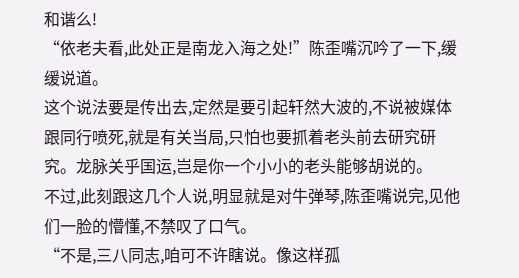和谐么!
“依老夫看,此处正是南龙入海之处!”陈歪嘴沉吟了一下,缓缓说道。
这个说法要是传出去,定然是要引起轩然大波的,不说被媒体跟同行喷死,就是有关当局,只怕也要抓着老头前去研究研究。龙脉关乎国运,岂是你一个小小的老头能够胡说的。
不过,此刻跟这几个人说,明显就是对牛弹琴,陈歪嘴说完,见他们一脸的懵懂,不禁叹了口气。
“不是,三八同志,咱可不许瞎说。像这样孤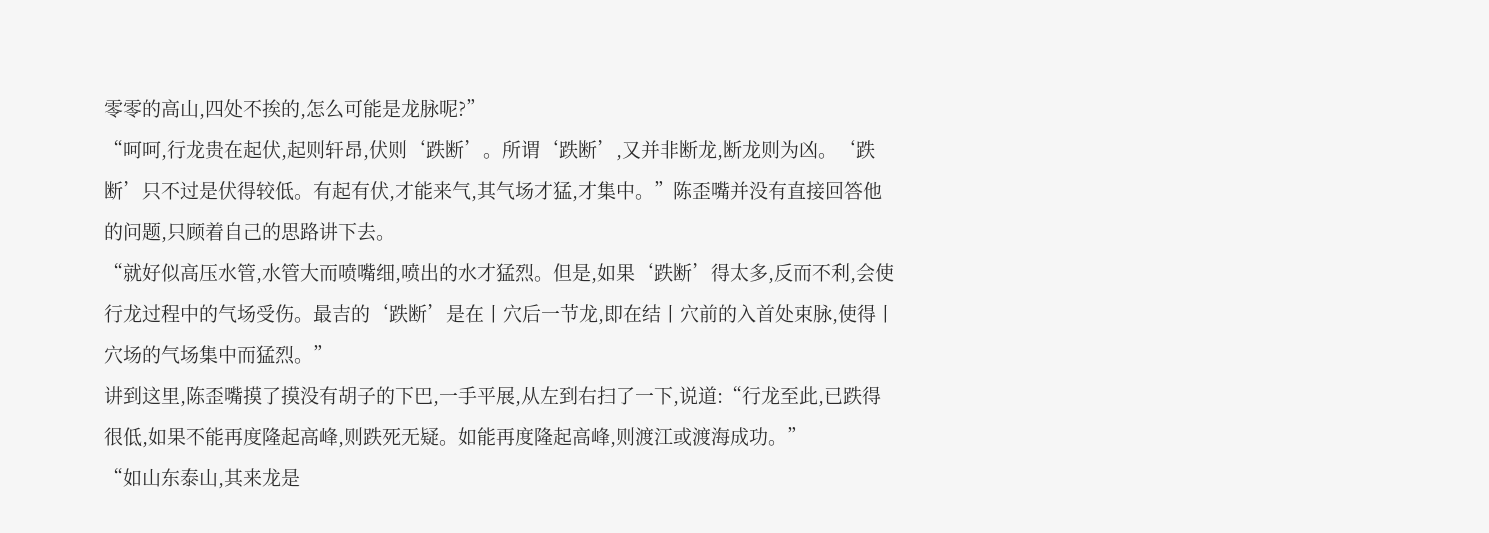零零的高山,四处不挨的,怎么可能是龙脉呢?”
“呵呵,行龙贵在起伏,起则轩昂,伏则‘跌断’。所谓‘跌断’,又并非断龙,断龙则为凶。‘跌断’只不过是伏得较低。有起有伏,才能来气,其气场才猛,才集中。”陈歪嘴并没有直接回答他的问题,只顾着自己的思路讲下去。
“就好似高压水管,水管大而喷嘴细,喷出的水才猛烈。但是,如果‘跌断’得太多,反而不利,会使行龙过程中的气场受伤。最吉的‘跌断’是在丨穴后一节龙,即在结丨穴前的入首处束脉,使得丨穴场的气场集中而猛烈。”
讲到这里,陈歪嘴摸了摸没有胡子的下巴,一手平展,从左到右扫了一下,说道:“行龙至此,已跌得很低,如果不能再度隆起高峰,则跌死无疑。如能再度隆起高峰,则渡江或渡海成功。”
“如山东泰山,其来龙是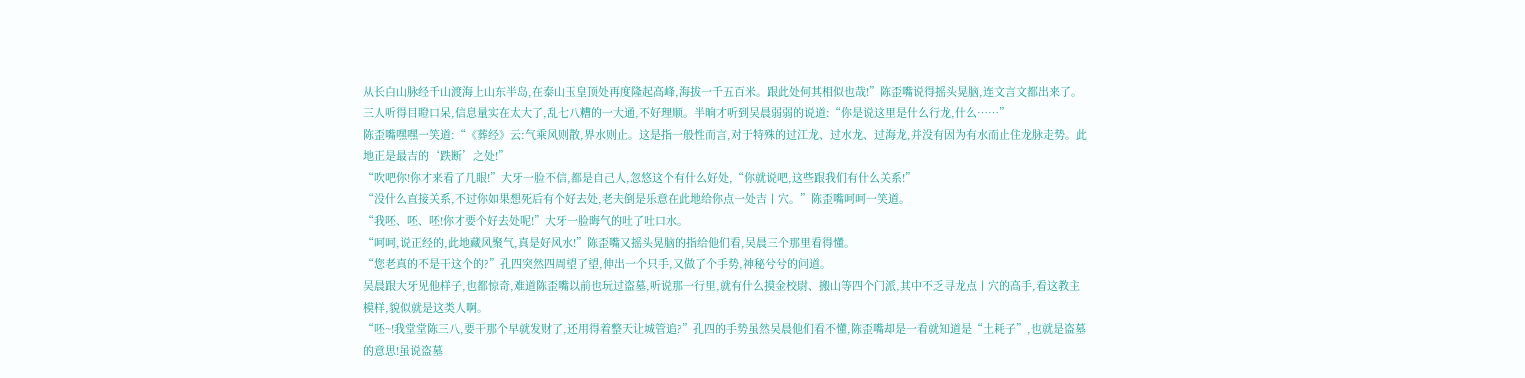从长白山脉经千山渡海上山东半岛,在泰山玉皇顶处再度隆起高峰,海拔一千五百米。跟此处何其相似也哉!”陈歪嘴说得摇头晃脑,连文言文都出来了。
三人听得目瞪口呆,信息量实在太大了,乱七八糟的一大通,不好理顺。半晌才听到吴晨弱弱的说道:“你是说这里是什么行龙,什么……”
陈歪嘴嘿嘿一笑道:“《葬经》云:气乘风则散,界水则止。这是指一般性而言,对于特殊的过江龙、过水龙、过海龙,并没有因为有水而止住龙脉走势。此地正是最吉的‘跌断’之处!”
“吹吧你!你才来看了几眼!”大牙一脸不信,都是自己人,忽悠这个有什么好处,“你就说吧,这些跟我们有什么关系!”
“没什么直接关系,不过你如果想死后有个好去处,老夫倒是乐意在此地给你点一处吉丨穴。”陈歪嘴呵呵一笑道。
“我呸、呸、呸!你才要个好去处呢!”大牙一脸晦气的吐了吐口水。
“呵呵,说正经的,此地藏风聚气,真是好风水!”陈歪嘴又摇头晃脑的指给他们看,吴晨三个那里看得懂。
“您老真的不是干这个的?”孔四突然四周望了望,伸出一个只手,又做了个手势,神秘兮兮的问道。
吴晨跟大牙见他样子,也都惊奇,难道陈歪嘴以前也玩过盗墓,听说那一行里,就有什么摸金校尉、搬山等四个门派,其中不乏寻龙点丨穴的高手,看这教主模样,貌似就是这类人啊。
“呸~!我堂堂陈三八,要干那个早就发财了,还用得着整天让城管追?”孔四的手势虽然吴晨他们看不懂,陈歪嘴却是一看就知道是“土耗子”,也就是盗墓的意思!虽说盗墓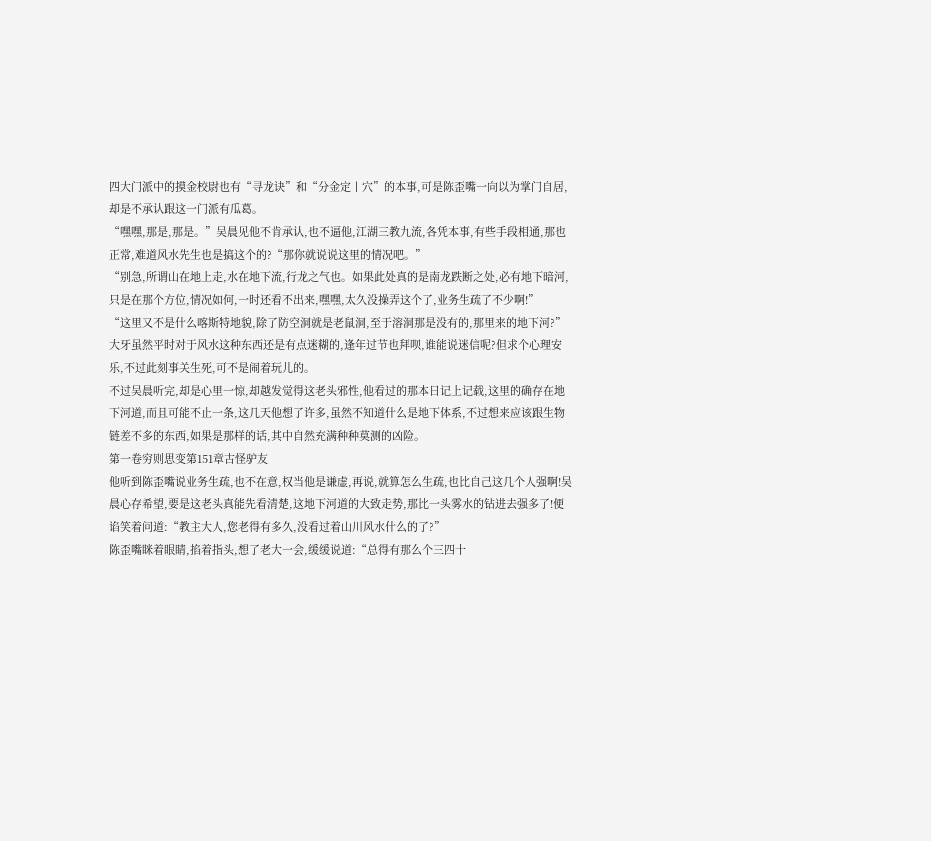四大门派中的摸金校尉也有“寻龙诀”和“分金定丨穴”的本事,可是陈歪嘴一向以为掌门自居,却是不承认跟这一门派有瓜葛。
“嘿嘿,那是,那是。”吴晨见他不肯承认,也不逼他,江湖三教九流,各凭本事,有些手段相通,那也正常,难道风水先生也是搞这个的?“那你就说说这里的情况吧。”
“别急,所谓山在地上走,水在地下流,行龙之气也。如果此处真的是南龙跌断之处,必有地下暗河,只是在那个方位,情况如何,一时还看不出来,嘿嘿,太久没操弄这个了,业务生疏了不少啊!”
“这里又不是什么喀斯特地貌,除了防空洞就是老鼠洞,至于溶洞那是没有的,那里来的地下河?”大牙虽然平时对于风水这种东西还是有点迷糊的,逢年过节也拜呗,谁能说迷信呢?但求个心理安乐,不过此刻事关生死,可不是闹着玩儿的。
不过吴晨听完,却是心里一惊,却越发觉得这老头邪性,他看过的那本日记上记载,这里的确存在地下河道,而且可能不止一条,这几天他想了许多,虽然不知道什么是地下体系,不过想来应该跟生物链差不多的东西,如果是那样的话,其中自然充满种种莫测的凶险。
第一卷穷则思变第151章古怪驴友
他听到陈歪嘴说业务生疏,也不在意,权当他是谦虚,再说,就算怎么生疏,也比自己这几个人强啊!吴晨心存希望,要是这老头真能先看清楚,这地下河道的大致走势,那比一头雾水的钻进去强多了!便谄笑着问道:“教主大人,您老得有多久,没看过着山川风水什么的了?”
陈歪嘴眯着眼睛,掐着指头,想了老大一会,缓缓说道:“总得有那么个三四十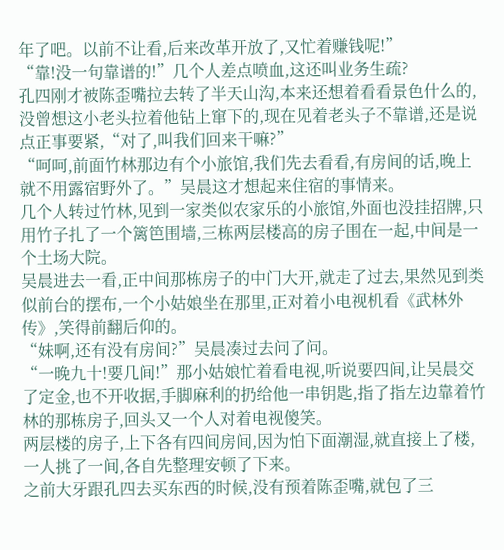年了吧。以前不让看,后来改革开放了,又忙着赚钱呢!”
“靠!没一句靠谱的!”几个人差点喷血,这还叫业务生疏?
孔四刚才被陈歪嘴拉去转了半天山沟,本来还想着看看景色什么的,没曾想这小老头拉着他钻上窜下的,现在见着老头子不靠谱,还是说点正事要紧,“对了,叫我们回来干嘛?”
“呵呵,前面竹林那边有个小旅馆,我们先去看看,有房间的话,晚上就不用露宿野外了。”吴晨这才想起来住宿的事情来。
几个人转过竹林,见到一家类似农家乐的小旅馆,外面也没挂招牌,只用竹子扎了一个篱笆围墙,三栋两层楼高的房子围在一起,中间是一个土场大院。
吴晨进去一看,正中间那栋房子的中门大开,就走了过去,果然见到类似前台的摆布,一个小姑娘坐在那里,正对着小电视机看《武林外传》,笑得前翻后仰的。
“妹啊,还有没有房间?”吴晨凑过去问了问。
“一晚九十!要几间!”那小姑娘忙着看电视,听说要四间,让吴晨交了定金,也不开收据,手脚麻利的扔给他一串钥匙,指了指左边靠着竹林的那栋房子,回头又一个人对着电视傻笑。
两层楼的房子,上下各有四间房间,因为怕下面潮湿,就直接上了楼,一人挑了一间,各自先整理安顿了下来。
之前大牙跟孔四去买东西的时候,没有预着陈歪嘴,就包了三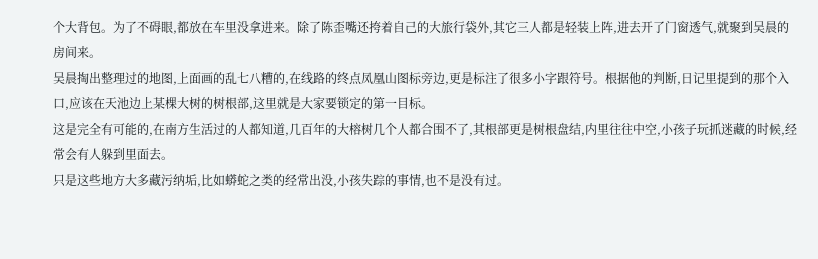个大背包。为了不碍眼,都放在车里没拿进来。除了陈歪嘴还挎着自己的大旅行袋外,其它三人都是轻装上阵,进去开了门窗透气,就聚到吴晨的房间来。
吴晨掏出整理过的地图,上面画的乱七八糟的,在线路的终点凤凰山图标旁边,更是标注了很多小字跟符号。根据他的判断,日记里提到的那个入口,应该在天池边上某棵大树的树根部,这里就是大家要锁定的第一目标。
这是完全有可能的,在南方生活过的人都知道,几百年的大榕树几个人都合围不了,其根部更是树根盘结,内里往往中空,小孩子玩抓迷藏的时候,经常会有人躲到里面去。
只是这些地方大多藏污纳垢,比如蟒蛇之类的经常出没,小孩失踪的事情,也不是没有过。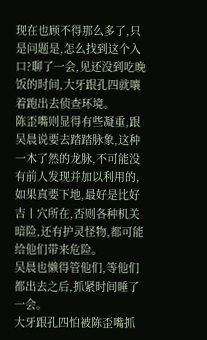现在也顾不得那么多了,只是问题是,怎么找到这个入口?聊了一会,见还没到吃晚饭的时间,大牙跟孔四就嚷着跑出去侦查环境。
陈歪嘴则显得有些凝重,跟吴晨说要去踏踏脉象,这种一木了然的龙脉,不可能没有前人发现并加以利用的,如果真要下地,最好是比好吉丨穴所在,否则各种机关暗险,还有护灵怪物,都可能给他们带来危险。
吴晨也懒得管他们,等他们都出去之后,抓紧时间睡了一会。
大牙跟孔四怕被陈歪嘴抓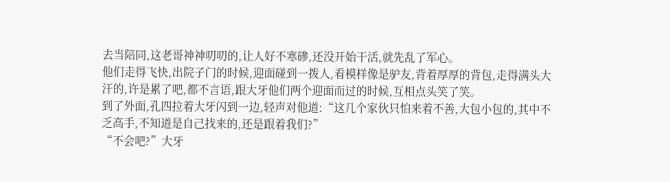去当陪同,这老哥神神叨叨的,让人好不寒碜,还没开始干活,就先乱了军心。
他们走得飞快,出院子门的时候,迎面碰到一拨人,看模样像是驴友,背着厚厚的背包,走得满头大汗的,许是累了吧,都不言语,跟大牙他们两个迎面而过的时候,互相点头笑了笑。
到了外面,孔四拉着大牙闪到一边,轻声对他道:“这几个家伙只怕来着不善,大包小包的,其中不乏高手,不知道是自己找来的,还是跟着我们?”
“不会吧?”大牙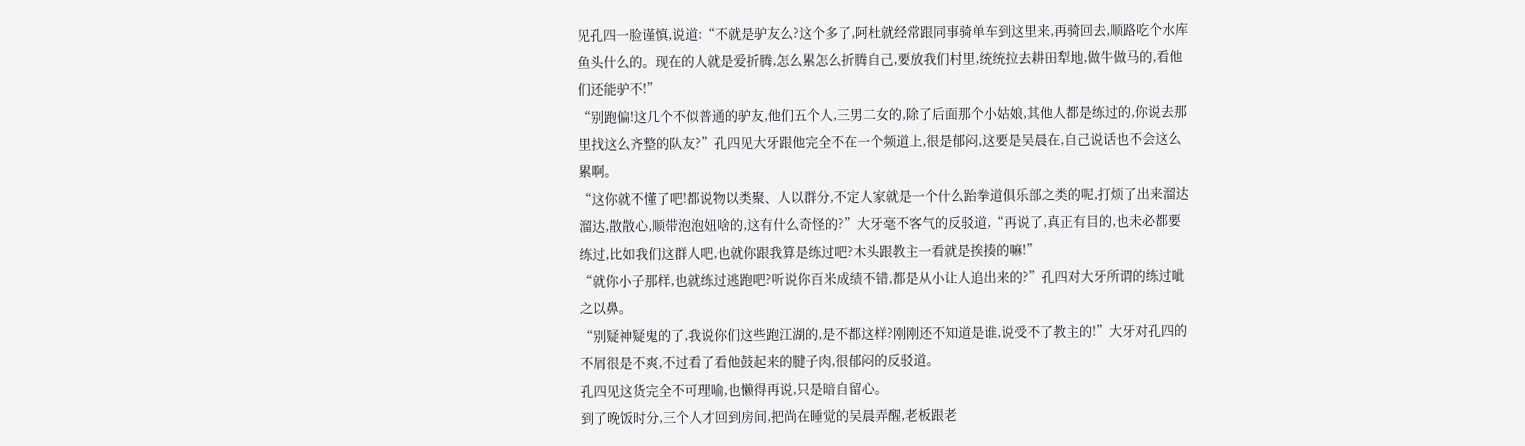见孔四一脸谨慎,说道:“不就是驴友么?这个多了,阿杜就经常跟同事骑单车到这里来,再骑回去,顺路吃个水库鱼头什么的。现在的人就是爱折腾,怎么累怎么折腾自己,要放我们村里,统统拉去耕田犁地,做牛做马的,看他们还能驴不!”
“别跑偏!这几个不似普通的驴友,他们五个人,三男二女的,除了后面那个小姑娘,其他人都是练过的,你说去那里找这么齐整的队友?”孔四见大牙跟他完全不在一个频道上,很是郁闷,这要是吴晨在,自己说话也不会这么累啊。
“这你就不懂了吧!都说物以类聚、人以群分,不定人家就是一个什么跆拳道俱乐部之类的呢,打烦了出来溜达溜达,散散心,顺带泡泡妞啥的,这有什么奇怪的?”大牙毫不客气的反驳道,“再说了,真正有目的,也未必都要练过,比如我们这群人吧,也就你跟我算是练过吧?木头跟教主一看就是挨揍的嘛!”
“就你小子那样,也就练过逃跑吧?听说你百米成绩不错,都是从小让人追出来的?”孔四对大牙所谓的练过呲之以鼻。
“别疑神疑鬼的了,我说你们这些跑江湖的,是不都这样?刚刚还不知道是谁,说受不了教主的!”大牙对孔四的不屑很是不爽,不过看了看他鼓起来的腱子肉,很郁闷的反驳道。
孔四见这货完全不可理喻,也懒得再说,只是暗自留心。
到了晚饭时分,三个人才回到房间,把尚在睡觉的吴晨弄醒,老板跟老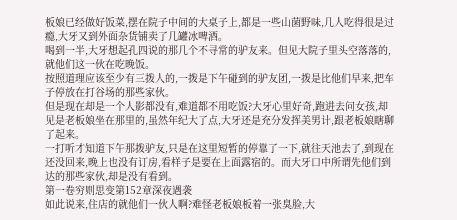板娘已经做好饭菜,摆在院子中间的大桌子上,都是一些山菌野味,几人吃得很是过瘾,大牙又到外面杂货铺卖了几罐冰啤酒。
喝到一半,大牙想起孔四说的那几个不寻常的驴友来。但见大院子里头空落落的,就他们这一伙在吃晚饭。
按照道理应该至少有三拨人的,一拨是下午碰到的驴友团,一拨是比他们早来,把车子停放在打谷场的那些家伙。
但是现在却是一个人影都没有,难道都不用吃饭?大牙心里好奇,跑进去问女孩,却见是老板娘坐在那里的,虽然年纪大了点,大牙还是充分发挥美男计,跟老板娘瞎聊了起来。
一打听才知道下午那拨驴友,只是在这里短暂的停靠了一下,就往天池去了,到现在还没回来,晚上也没有订房,看样子是要在上面露宿的。而大牙口中所谓先他们到达的那些家伙,却是没有看到。
第一卷穷则思变第152章深夜遇袭
如此说来,住店的就他们一伙人啊?难怪老板娘板着一张臭脸,大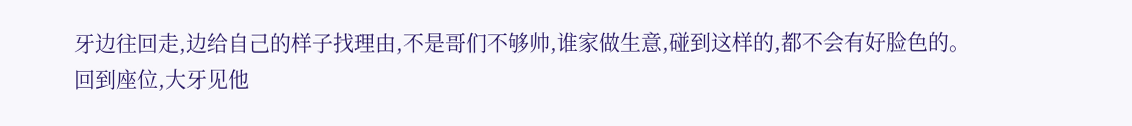牙边往回走,边给自己的样子找理由,不是哥们不够帅,谁家做生意,碰到这样的,都不会有好脸色的。
回到座位,大牙见他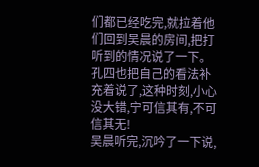们都已经吃完,就拉着他们回到吴晨的房间,把打听到的情况说了一下。孔四也把自己的看法补充着说了,这种时刻,小心没大错,宁可信其有,不可信其无!
吴晨听完,沉吟了一下说,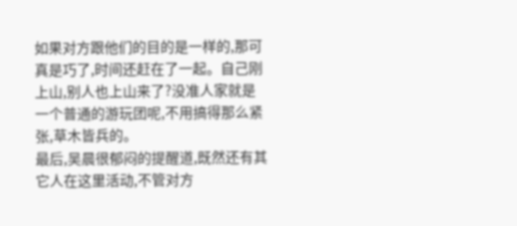如果对方跟他们的目的是一样的,那可真是巧了,时间还赶在了一起。自己刚上山,别人也上山来了?没准人家就是一个普通的游玩团呢,不用搞得那么紧张,草木皆兵的。
最后,吴晨很郁闷的提醒道,既然还有其它人在这里活动,不管对方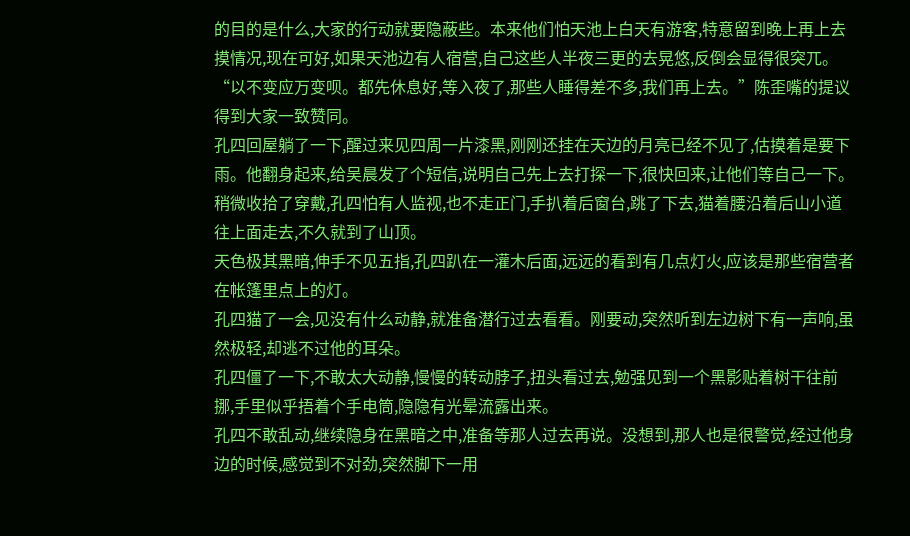的目的是什么,大家的行动就要隐蔽些。本来他们怕天池上白天有游客,特意留到晚上再上去摸情况,现在可好,如果天池边有人宿营,自己这些人半夜三更的去晃悠,反倒会显得很突兀。
“以不变应万变呗。都先休息好,等入夜了,那些人睡得差不多,我们再上去。”陈歪嘴的提议得到大家一致赞同。
孔四回屋躺了一下,醒过来见四周一片漆黑,刚刚还挂在天边的月亮已经不见了,估摸着是要下雨。他翻身起来,给吴晨发了个短信,说明自己先上去打探一下,很快回来,让他们等自己一下。
稍微收拾了穿戴,孔四怕有人监视,也不走正门,手扒着后窗台,跳了下去,猫着腰沿着后山小道往上面走去,不久就到了山顶。
天色极其黑暗,伸手不见五指,孔四趴在一灌木后面,远远的看到有几点灯火,应该是那些宿营者在帐篷里点上的灯。
孔四猫了一会,见没有什么动静,就准备潜行过去看看。刚要动,突然听到左边树下有一声响,虽然极轻,却逃不过他的耳朵。
孔四僵了一下,不敢太大动静,慢慢的转动脖子,扭头看过去,勉强见到一个黑影贴着树干往前挪,手里似乎捂着个手电筒,隐隐有光晕流露出来。
孔四不敢乱动,继续隐身在黑暗之中,准备等那人过去再说。没想到,那人也是很警觉,经过他身边的时候,感觉到不对劲,突然脚下一用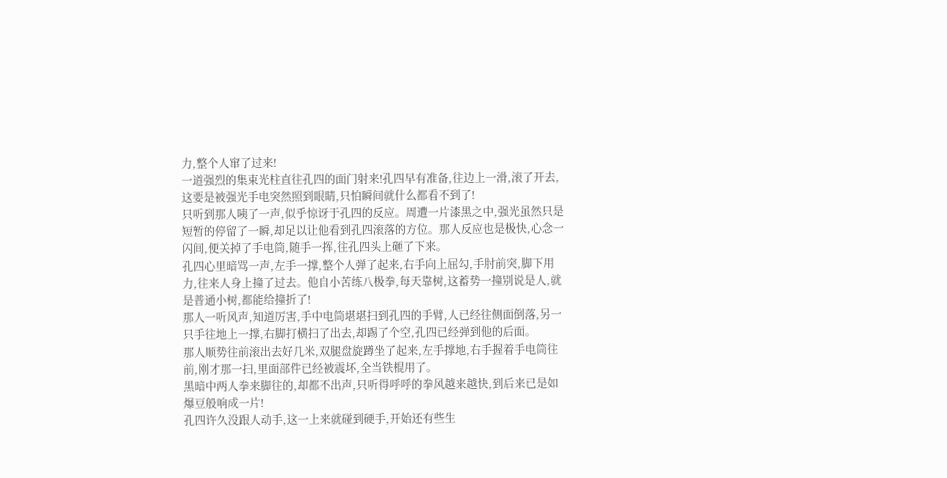力,整个人窜了过来!
一道强烈的集束光柱直往孔四的面门射来!孔四早有准备,往边上一滑,滚了开去,这要是被强光手电突然照到眼睛,只怕瞬间就什么都看不到了!
只听到那人咦了一声,似乎惊讶于孔四的反应。周遭一片漆黑之中,强光虽然只是短暂的停留了一瞬,却足以让他看到孔四滚落的方位。那人反应也是极快,心念一闪间,便关掉了手电筒,随手一挥,往孔四头上砸了下来。
孔四心里暗骂一声,左手一撑,整个人弹了起来,右手向上屈勾,手肘前突,脚下用力,往来人身上撞了过去。他自小苦练八极拳,每天靠树,这蓄势一撞别说是人,就是普通小树,都能给撞折了!
那人一听风声,知道厉害,手中电筒堪堪扫到孔四的手臂,人已经往侧面倒落,另一只手往地上一撑,右脚打横扫了出去,却踢了个空,孔四已经弹到他的后面。
那人顺势往前滚出去好几米,双腿盘旋蹲坐了起来,左手撑地,右手握着手电筒往前,刚才那一扫,里面部件已经被震坏,全当铁棍用了。
黑暗中两人拳来脚往的,却都不出声,只听得呼呼的拳风越来越快,到后来已是如爆豆般响成一片!
孔四许久没跟人动手,这一上来就碰到硬手,开始还有些生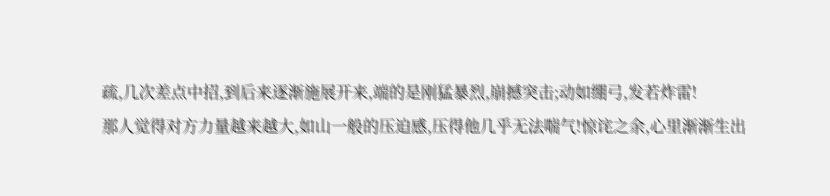疏,几次差点中招,到后来逐渐施展开来,端的是刚猛暴烈,崩撼突击;动如绷弓,发若炸雷!
那人觉得对方力量越来越大,如山一般的压迫感,压得他几乎无法喘气!惊诧之余,心里渐渐生出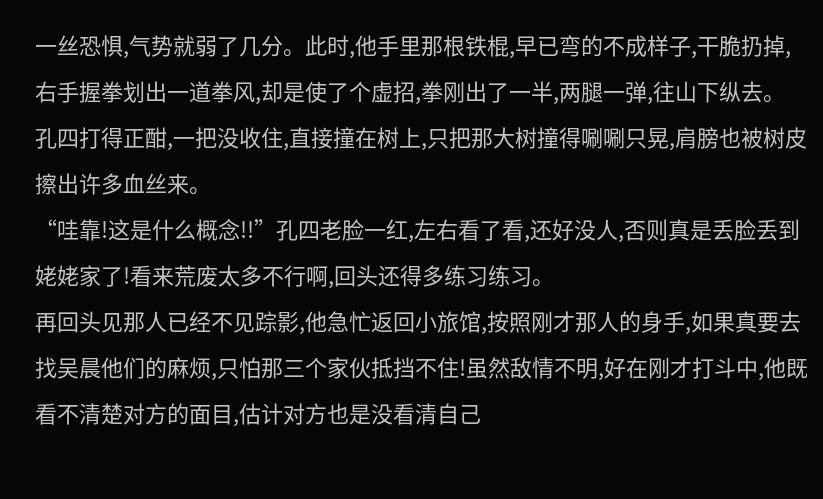一丝恐惧,气势就弱了几分。此时,他手里那根铁棍,早已弯的不成样子,干脆扔掉,右手握拳划出一道拳风,却是使了个虚招,拳刚出了一半,两腿一弹,往山下纵去。
孔四打得正酣,一把没收住,直接撞在树上,只把那大树撞得唰唰只晃,肩膀也被树皮擦出许多血丝来。
“哇靠!这是什么概念!!”孔四老脸一红,左右看了看,还好没人,否则真是丢脸丢到姥姥家了!看来荒废太多不行啊,回头还得多练习练习。
再回头见那人已经不见踪影,他急忙返回小旅馆,按照刚才那人的身手,如果真要去找吴晨他们的麻烦,只怕那三个家伙抵挡不住!虽然敌情不明,好在刚才打斗中,他既看不清楚对方的面目,估计对方也是没看清自己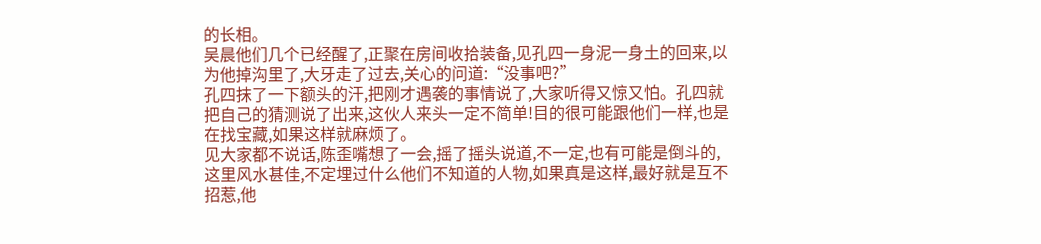的长相。
吴晨他们几个已经醒了,正聚在房间收拾装备,见孔四一身泥一身土的回来,以为他掉沟里了,大牙走了过去,关心的问道:“没事吧?”
孔四抹了一下额头的汗,把刚才遇袭的事情说了,大家听得又惊又怕。孔四就把自己的猜测说了出来,这伙人来头一定不简单!目的很可能跟他们一样,也是在找宝藏,如果这样就麻烦了。
见大家都不说话,陈歪嘴想了一会,摇了摇头说道,不一定,也有可能是倒斗的,这里风水甚佳,不定埋过什么他们不知道的人物,如果真是这样,最好就是互不招惹,他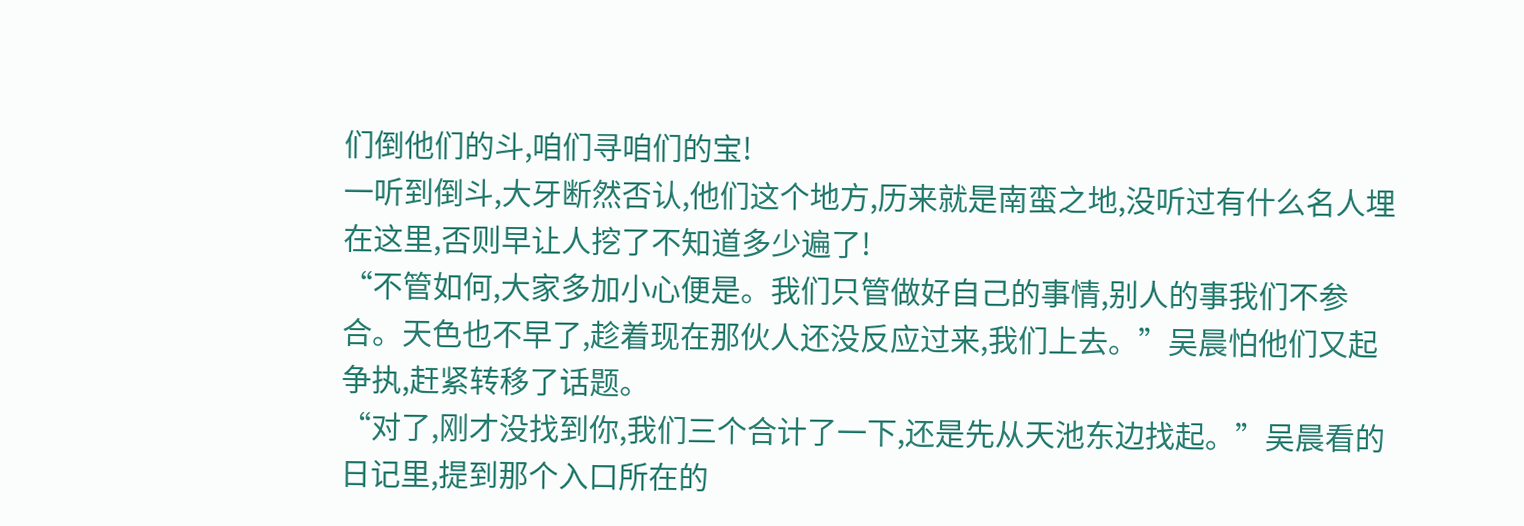们倒他们的斗,咱们寻咱们的宝!
一听到倒斗,大牙断然否认,他们这个地方,历来就是南蛮之地,没听过有什么名人埋在这里,否则早让人挖了不知道多少遍了!
“不管如何,大家多加小心便是。我们只管做好自己的事情,别人的事我们不参合。天色也不早了,趁着现在那伙人还没反应过来,我们上去。”吴晨怕他们又起争执,赶紧转移了话题。
“对了,刚才没找到你,我们三个合计了一下,还是先从天池东边找起。”吴晨看的日记里,提到那个入口所在的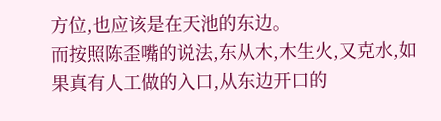方位,也应该是在天池的东边。
而按照陈歪嘴的说法,东从木,木生火,又克水,如果真有人工做的入口,从东边开口的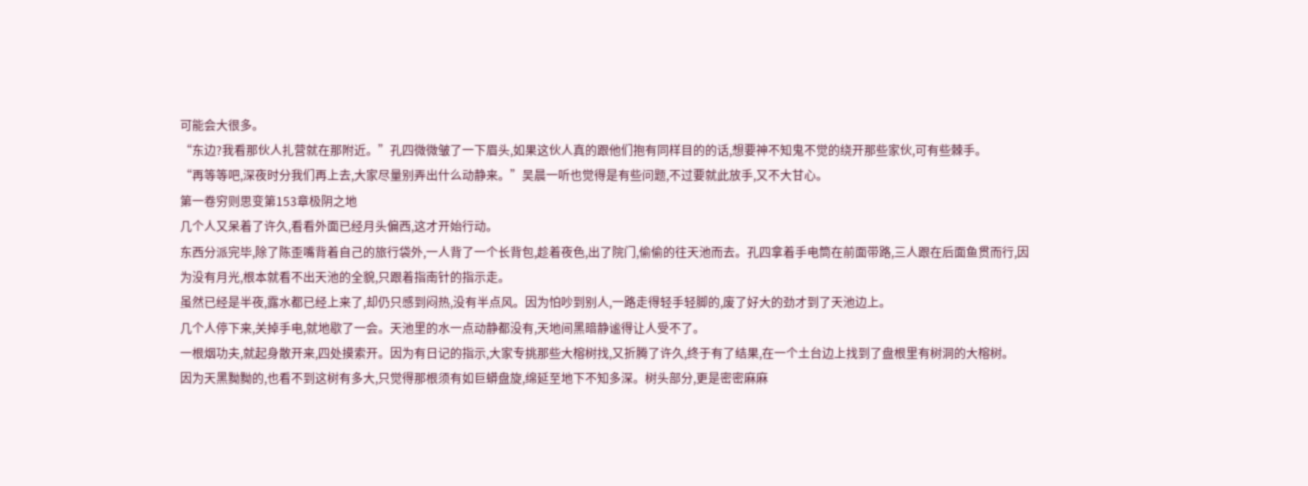可能会大很多。
“东边?我看那伙人扎营就在那附近。”孔四微微皱了一下眉头,如果这伙人真的跟他们抱有同样目的的话,想要神不知鬼不觉的绕开那些家伙,可有些棘手。
“再等等吧,深夜时分我们再上去,大家尽量别弄出什么动静来。”吴晨一听也觉得是有些问题,不过要就此放手,又不大甘心。
第一卷穷则思变第153章极阴之地
几个人又呆着了许久,看看外面已经月头偏西,这才开始行动。
东西分派完毕,除了陈歪嘴背着自己的旅行袋外,一人背了一个长背包,趁着夜色,出了院门,偷偷的往天池而去。孔四拿着手电筒在前面带路,三人跟在后面鱼贯而行,因为没有月光,根本就看不出天池的全貌,只跟着指南针的指示走。
虽然已经是半夜,露水都已经上来了,却仍只感到闷热,没有半点风。因为怕吵到别人,一路走得轻手轻脚的,废了好大的劲才到了天池边上。
几个人停下来,关掉手电,就地歇了一会。天池里的水一点动静都没有,天地间黑暗静谧得让人受不了。
一根烟功夫,就起身散开来,四处摸索开。因为有日记的指示,大家专挑那些大榕树找,又折腾了许久,终于有了结果,在一个土台边上找到了盘根里有树洞的大榕树。
因为天黑黝黝的,也看不到这树有多大,只觉得那根须有如巨蟒盘旋,绵延至地下不知多深。树头部分,更是密密麻麻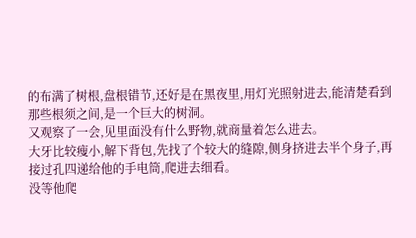的布满了树根,盘根错节,还好是在黑夜里,用灯光照射进去,能清楚看到那些根须之间,是一个巨大的树洞。
又观察了一会,见里面没有什么野物,就商量着怎么进去。
大牙比较瘦小,解下背包,先找了个较大的缝隙,侧身挤进去半个身子,再接过孔四递给他的手电筒,爬进去细看。
没等他爬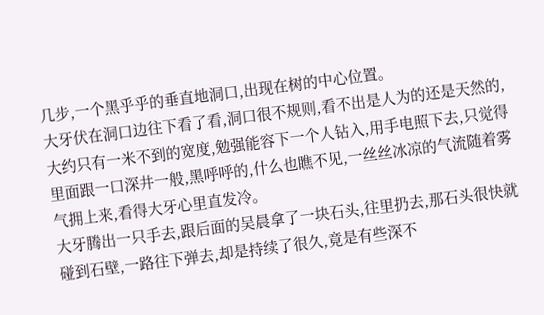几步,一个黑乎乎的垂直地洞口,出现在树的中心位置。
大牙伏在洞口边往下看了看,洞口很不规则,看不出是人为的还是天然的,大约只有一米不到的宽度,勉强能容下一个人钻入,用手电照下去,只觉得里面跟一口深井一般,黑呼呼的,什么也瞧不见,一丝丝冰凉的气流随着雾气拥上来,看得大牙心里直发冷。
大牙腾出一只手去,跟后面的吴晨拿了一块石头,往里扔去,那石头很快就碰到石壁,一路往下弹去,却是持续了很久,竟是有些深不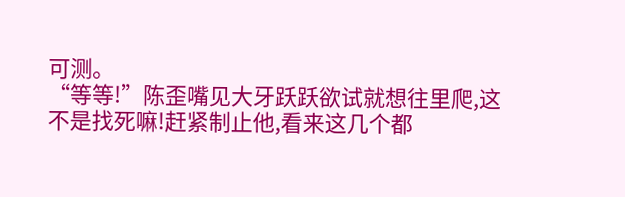可测。
“等等!”陈歪嘴见大牙跃跃欲试就想往里爬,这不是找死嘛!赶紧制止他,看来这几个都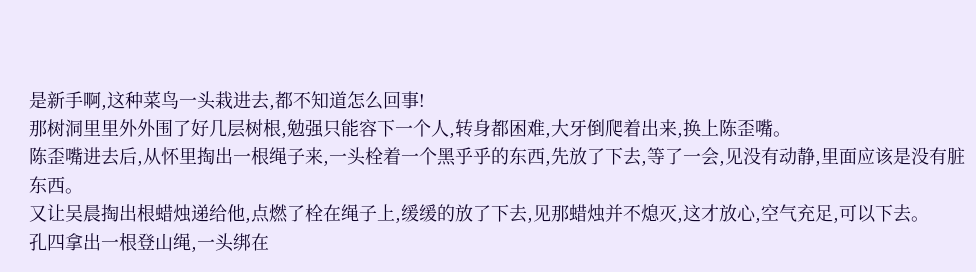是新手啊,这种菜鸟一头栽进去,都不知道怎么回事!
那树洞里里外外围了好几层树根,勉强只能容下一个人,转身都困难,大牙倒爬着出来,换上陈歪嘴。
陈歪嘴进去后,从怀里掏出一根绳子来,一头栓着一个黑乎乎的东西,先放了下去,等了一会,见没有动静,里面应该是没有脏东西。
又让吴晨掏出根蜡烛递给他,点燃了栓在绳子上,缓缓的放了下去,见那蜡烛并不熄灭,这才放心,空气充足,可以下去。
孔四拿出一根登山绳,一头绑在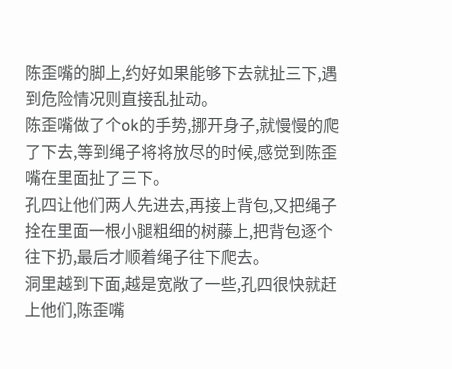陈歪嘴的脚上,约好如果能够下去就扯三下,遇到危险情况则直接乱扯动。
陈歪嘴做了个ok的手势,挪开身子,就慢慢的爬了下去,等到绳子将将放尽的时候,感觉到陈歪嘴在里面扯了三下。
孔四让他们两人先进去,再接上背包,又把绳子拴在里面一根小腿粗细的树藤上,把背包逐个往下扔,最后才顺着绳子往下爬去。
洞里越到下面,越是宽敞了一些,孔四很快就赶上他们,陈歪嘴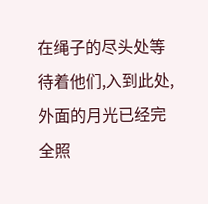在绳子的尽头处等待着他们,入到此处,外面的月光已经完全照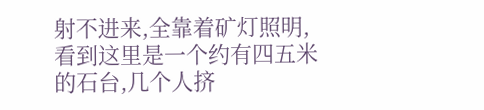射不进来,全靠着矿灯照明,看到这里是一个约有四五米的石台,几个人挤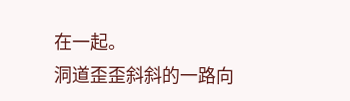在一起。
洞道歪歪斜斜的一路向